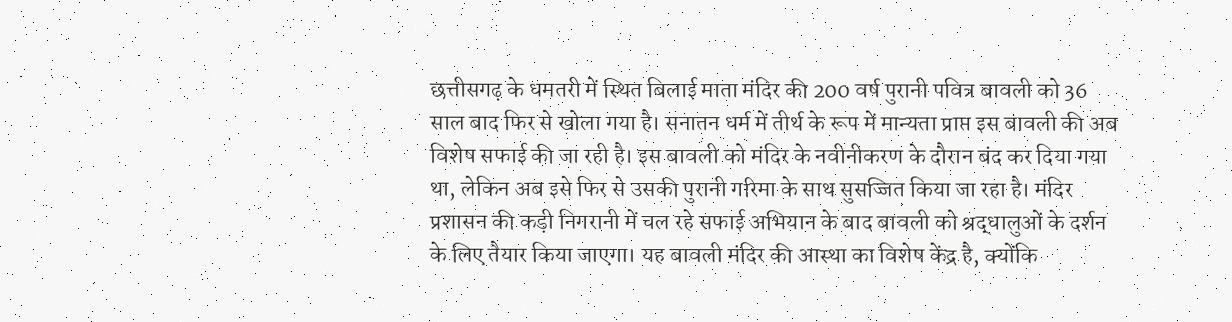छत्तीसगढ़ के धमतरी में स्थित बिलाई माता मंदिर की 200 वर्ष पुरानी पवित्र बावली को 36 साल बाद फिर से खोला गया है। सनातन धर्म में तीर्थ के रूप में मान्यता प्राप्त इस बावली की अब विशेष सफाई की जा रही है। इस बावली को मंदिर के नवीनीकरण के दौरान बंद कर दिया गया था, लेकिन अब इसे फिर से उसकी पुरानी गरिमा के साथ सुसज्जित किया जा रहा है। मंदिर प्रशासन की कड़ी निगरानी में चल रहे सफाई अभियान के बाद बावली को श्रद्धालुओं के दर्शन के लिए तैयार किया जाएगा। यह बावली मंदिर की आस्था का विशेष केंद्र है, क्योंकि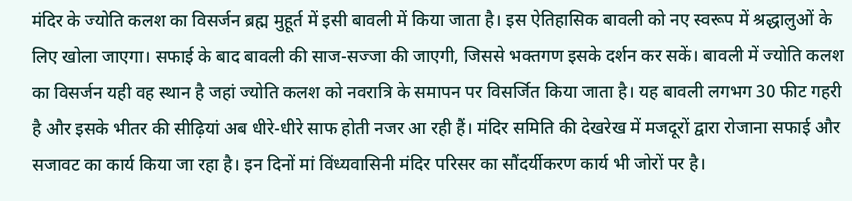मंदिर के ज्योति कलश का विसर्जन ब्रह्म मुहूर्त में इसी बावली में किया जाता है। इस ऐतिहासिक बावली को नए स्वरूप में श्रद्धालुओं के लिए खोला जाएगा। सफाई के बाद बावली की साज-सज्जा की जाएगी, जिससे भक्तगण इसके दर्शन कर सकें। बावली में ज्योति कलश का विसर्जन यही वह स्थान है जहां ज्योति कलश को नवरात्रि के समापन पर विसर्जित किया जाता है। यह बावली लगभग 30 फीट गहरी है और इसके भीतर की सीढ़ियां अब धीरे-धीरे साफ होती नजर आ रही हैं। मंदिर समिति की देखरेख में मजदूरों द्वारा रोजाना सफाई और सजावट का कार्य किया जा रहा है। इन दिनों मां विंध्यवासिनी मंदिर परिसर का सौंदर्यीकरण कार्य भी जोरों पर है।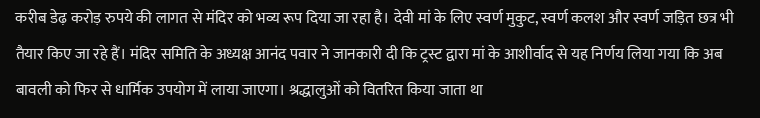करीब डेढ़ करोड़ रुपये की लागत से मंदिर को भव्य रूप दिया जा रहा है। देवी मां के लिए स्वर्ण मुकुट, स्वर्ण कलश और स्वर्ण जड़ित छत्र भी तैयार किए जा रहे हैं। मंदिर समिति के अध्यक्ष आनंद पवार ने जानकारी दी कि ट्रस्ट द्वारा मां के आशीर्वाद से यह निर्णय लिया गया कि अब बावली को फिर से धार्मिक उपयोग में लाया जाएगा। श्रद्धालुओं को वितरित किया जाता था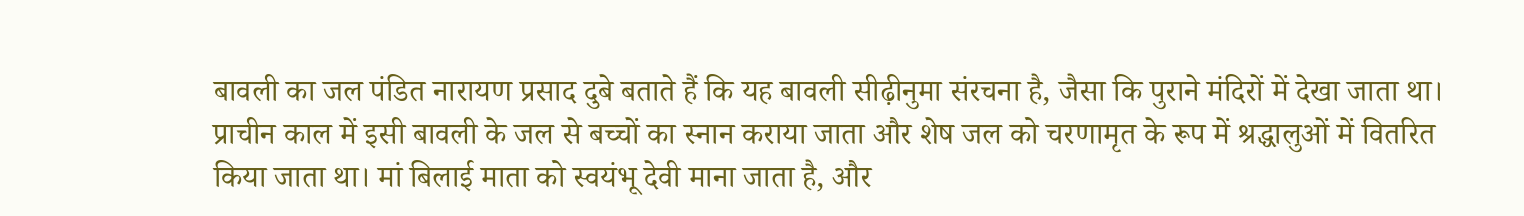बावली का जल पंडित नारायण प्रसाद दुबे बताते हैं कि यह बावली सीढ़ीनुमा संरचना है, जैसा कि पुराने मंदिरों में देखा जाता था। प्राचीन काल में इसी बावली के जल से बच्चों का स्नान कराया जाता और शेष जल को चरणामृत के रूप में श्रद्धालुओं में वितरित किया जाता था। मां बिलाई माता को स्वयंभू देवी माना जाता है, और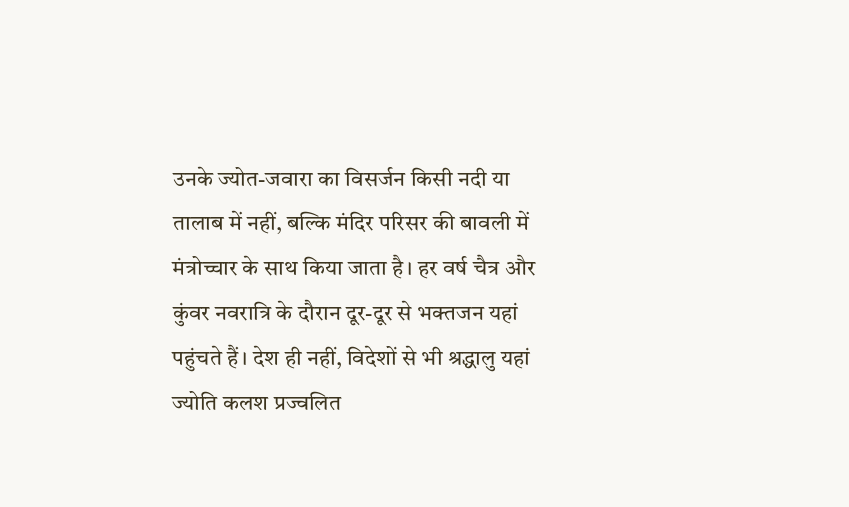उनके ज्योत-जवारा का विसर्जन किसी नदी या तालाब में नहीं, बल्कि मंदिर परिसर की बावली में मंत्रोच्चार के साथ किया जाता है। हर वर्ष चैत्र और कुंवर नवरात्रि के दौरान दूर-दूर से भक्तजन यहां पहुंचते हैं। देश ही नहीं, विदेशों से भी श्रद्धालु यहां ज्योति कलश प्रज्वलित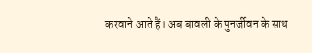करवाने आते हैं। अब बावली के पुनर्जीवन के साथ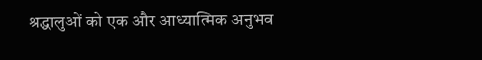श्रद्धालुओं को एक और आध्यात्मिक अनुभव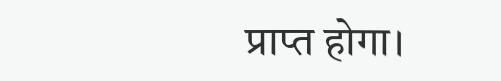प्राप्त होगा।